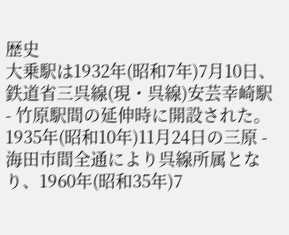歴史
大乗駅は1932年(昭和7年)7月10日、鉄道省三呉線(現・呉線)安芸幸崎駅 - 竹原駅間の延伸時に開設された。1935年(昭和10年)11月24日の三原 - 海田市間全通により呉線所属となり、1960年(昭和35年)7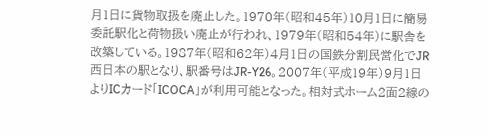月1日に貨物取扱を廃止した。1970年(昭和45年)10月1日に簡易委託駅化と荷物扱い廃止が行われ、1979年(昭和54年)に駅舎を改築している。1987年(昭和62年)4月1日の国鉄分割民営化でJR西日本の駅となり、駅番号はJR-Y26。2007年(平成19年)9月1日よりICカード「ICOCA」が利用可能となった。相対式ホーム2面2線の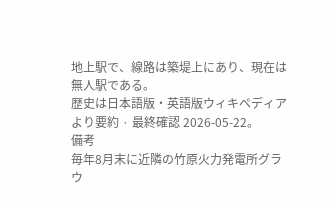地上駅で、線路は築堤上にあり、現在は無人駅である。
歴史は日本語版・英語版ウィキペディアより要約 · 最終確認 2026-05-22。
備考
毎年8月末に近隣の竹原火力発電所グラウ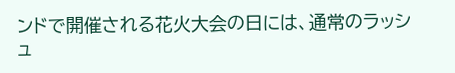ンドで開催される花火大会の日には、通常のラッシュ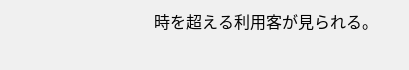時を超える利用客が見られる。